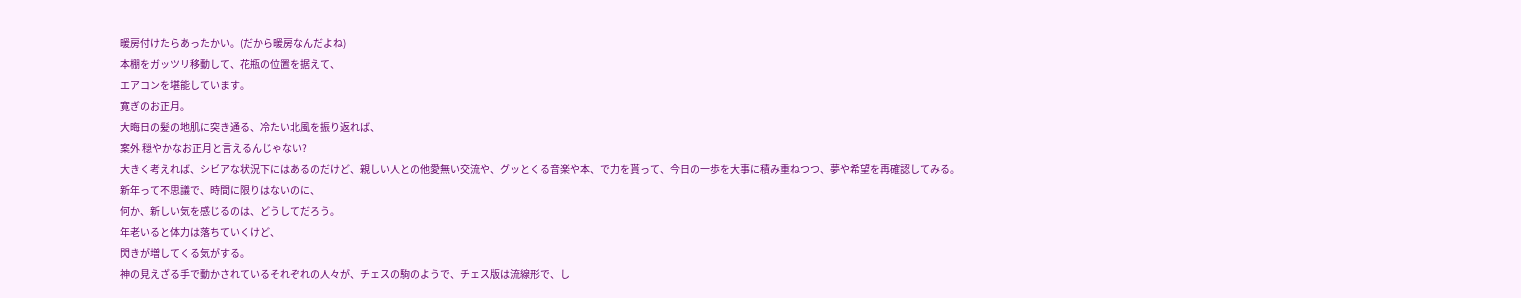暖房付けたらあったかい。(だから暖房なんだよね)
本棚をガッツリ移動して、花瓶の位置を据えて、
エアコンを堪能しています。
寛ぎのお正月。
大晦日の髪の地肌に突き通る、冷たい北風を振り返れば、
案外 穏やかなお正月と言えるんじゃない?
大きく考えれば、シビアな状況下にはあるのだけど、親しい人との他愛無い交流や、グッとくる音楽や本、で力を貰って、今日の一歩を大事に積み重ねつつ、夢や希望を再確認してみる。
新年って不思議で、時間に限りはないのに、
何か、新しい気を感じるのは、どうしてだろう。
年老いると体力は落ちていくけど、
閃きが増してくる気がする。
神の見えざる手で動かされているそれぞれの人々が、チェスの駒のようで、チェス版は流線形で、し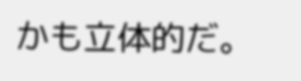かも立体的だ。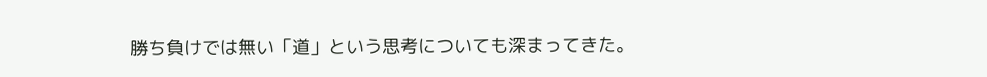勝ち負けでは無い「道」という思考についても深まってきた。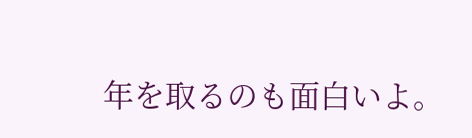年を取るのも面白いよ。